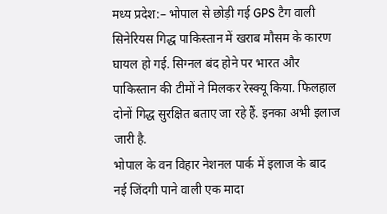मध्य प्रदेश:– भोपाल से छोड़ी गई GPS टैग वाली सिनेरियस गिद्ध पाकिस्तान में खराब मौसम के कारण घायल हो गई. सिग्नल बंद होने पर भारत और पाकिस्तान की टीमों ने मिलकर रेस्क्यू किया. फिलहाल दोनों गिद्ध सुरक्षित बताए जा रहे हैं. इनका अभी इलाज जारी है.
भोपाल के वन विहार नेशनल पार्क में इलाज के बाद नई जिंदगी पाने वाली एक मादा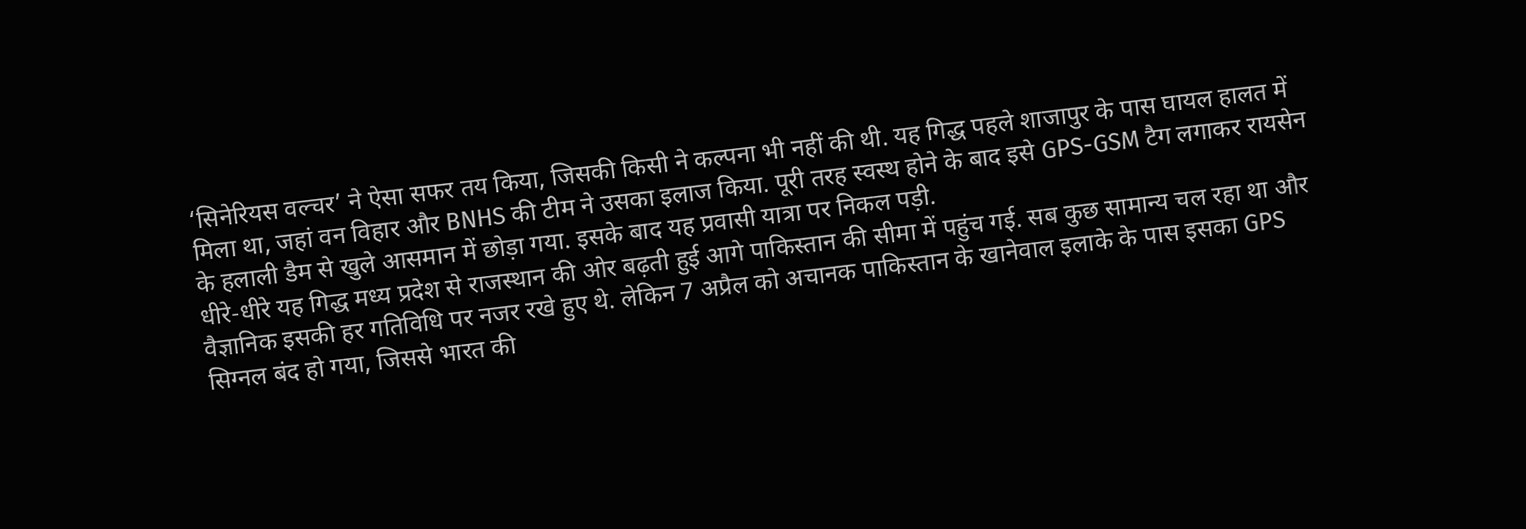‘सिनेरियस वल्चर’ ने ऐसा सफर तय किया, जिसकी किसी ने कल्पना भी नहीं की थी. यह गिद्ध पहले शाजापुर के पास घायल हालत में मिला था, जहां वन विहार और BNHS की टीम ने उसका इलाज किया. पूरी तरह स्वस्थ होने के बाद इसे GPS-GSM टैग लगाकर रायसेन के हलाली डैम से खुले आसमान में छोड़ा गया. इसके बाद यह प्रवासी यात्रा पर निकल पड़ी.
धीरे-धीरे यह गिद्ध मध्य प्रदेश से राजस्थान की ओर बढ़ती हुई आगे पाकिस्तान की सीमा में पहुंच गई. सब कुछ सामान्य चल रहा था और वैज्ञानिक इसकी हर गतिविधि पर नजर रखे हुए थे. लेकिन 7 अप्रैल को अचानक पाकिस्तान के खानेवाल इलाके के पास इसका GPS सिग्नल बंद हो गया, जिससे भारत की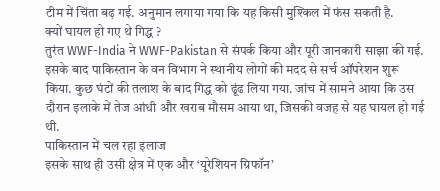टीम में चिंता बढ़ गई. अनुमान लगाया गया कि यह किसी मुश्किल में फंस सकती है.
क्यों घायल हो गए थे गिद्ध ?
तुरंत WWF-India ने WWF-Pakistan से संपर्क किया और पूरी जानकारी साझा की गई. इसके बाद पाकिस्तान के वन विभाग ने स्थानीय लोगों की मदद से सर्च ऑपरेशन शुरू किया. कुछ घंटों की तलाश के बाद गिद्ध को ढूंढ लिया गया. जांच में सामने आया कि उस दौरान इलाके में तेज आंधी और खराब मौसम आया था, जिसकी वजह से यह घायल हो गई थी.
पाकिस्तान में चल रहा इलाज
इसके साथ ही उसी क्षेत्र में एक और ‘यूरेशियन ग्रिफॉन’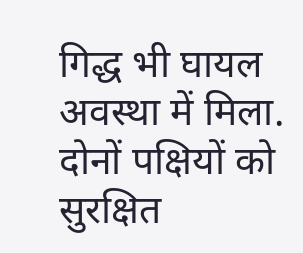गिद्ध भी घायल अवस्था में मिला. दोनों पक्षियों को सुरक्षित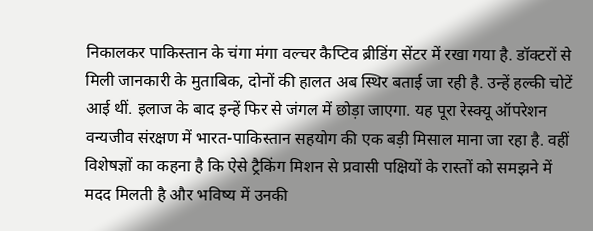निकालकर पाकिस्तान के चंगा मंगा वल्चर कैप्टिव ब्रीडिंग सेंटर में रखा गया है. डॉक्टरों से मिली जानकारी के मुताबिक, दोनों की हालत अब स्थिर बताई जा रही है. उन्हें हल्की चोटें आई थीं. इलाज के बाद इन्हें फिर से जंगल में छोड़ा जाएगा. यह पूरा रेस्क्यू ऑपरेशन वन्यजीव संरक्षण में भारत-पाकिस्तान सहयोग की एक बड़ी मिसाल माना जा रहा है. वहीं विशेषज्ञों का कहना है कि ऐसे ट्रैकिंग मिशन से प्रवासी पक्षियों के रास्तों को समझने में मदद मिलती है और भविष्य में उनकी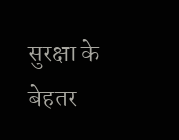सुरक्षा के बेहतर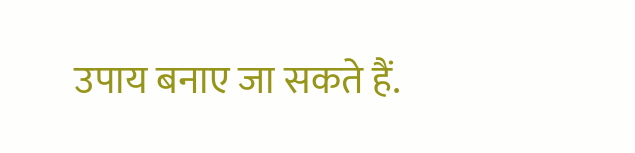उपाय बनाए जा सकते हैं.